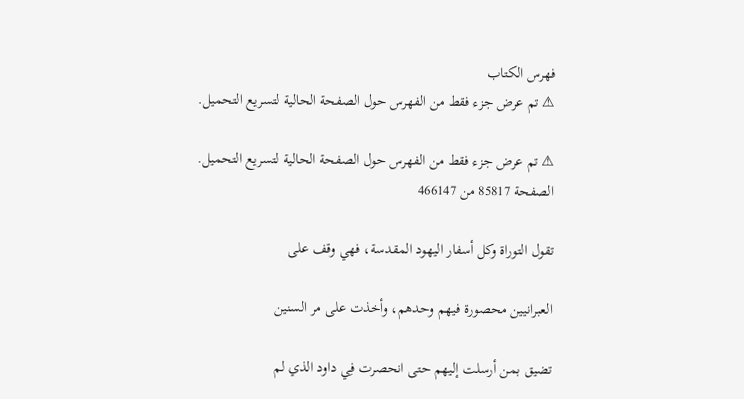فهرس الكتاب
⚠ تم عرض جزء فقط من الفهرس حول الصفحة الحالية لتسريع التحميل.

⚠ تم عرض جزء فقط من الفهرس حول الصفحة الحالية لتسريع التحميل.
الصفحة 85817 من 466147

تقول التوراة وكل أسفار اليهود المقدسة، فهي وقف على

العبرانيين محصورة فيهم وحدهم، وأخذت على مر السنين

تضيق بمن أرسلت إليهم حتى انحصرت فِي داود الذي لم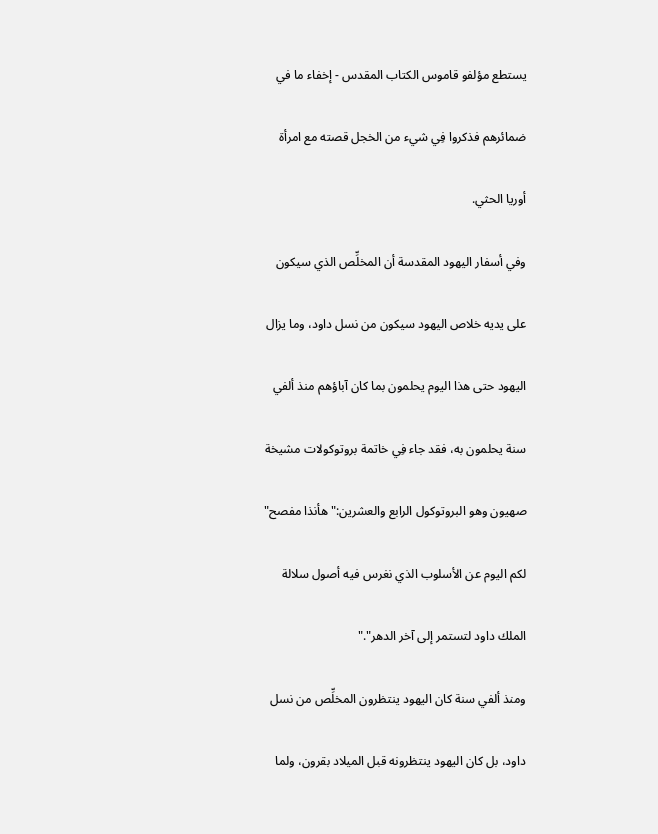يستطع مؤلفو قاموس الكتاب المقدس - إخفاء ما في

ضمائرهم فذكروا فِي شيء من الخجل قصته مع امرأة

أوريا الحثي.

وفي أسفار اليهود المقدسة أن المخلِّص الذي سيكون

على يديه خلاص اليهود سيكون من نسل داود، وما يزال

اليهود حتى هذا اليوم يحلمون بما كان آباؤهم منذ ألفي

سنة يحلمون به، فقد جاء فِي خاتمة بروتوكولات مشيخة

صهيون وهو البروتوكول الرابع والعشرين:"هأنذا مفصح"

لكم اليوم عن الأسلوب الذي نغرس فيه أصول سلالة

الملك داود لتستمر إلى آخر الدهر"."

ومنذ ألفي سنة كان اليهود ينتظرون المخلِّص من نسل

داود، بل كان اليهود ينتظرونه قبل الميلاد بقرون، ولما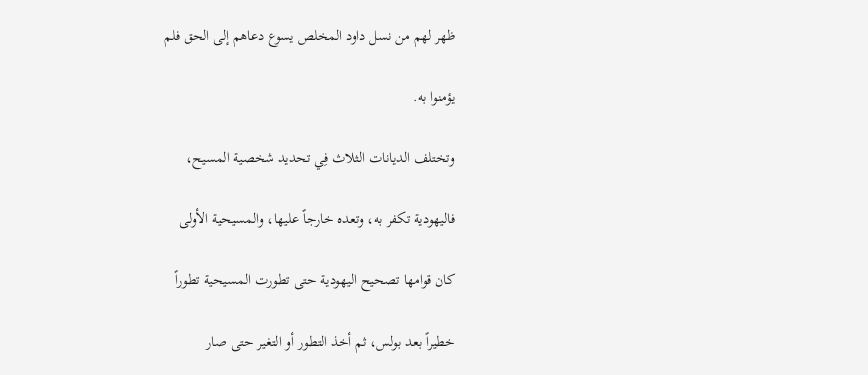ظهر لهم من نسل داود المخلص يسوع دعاهم إلى الحق فلم

يؤمنوا به.

وتختلف الديانات الثلاث فِي تحديد شخصية المسيح،

فاليهودية تكفر به، وتعده خارجاً عليها، والمسيحية الأولى

كان قوامها تصحيح اليهودية حتى تطورت المسيحية تطوراً

خطيراً بعد بولس، ثم أخذ التطور أو التغير حتى صار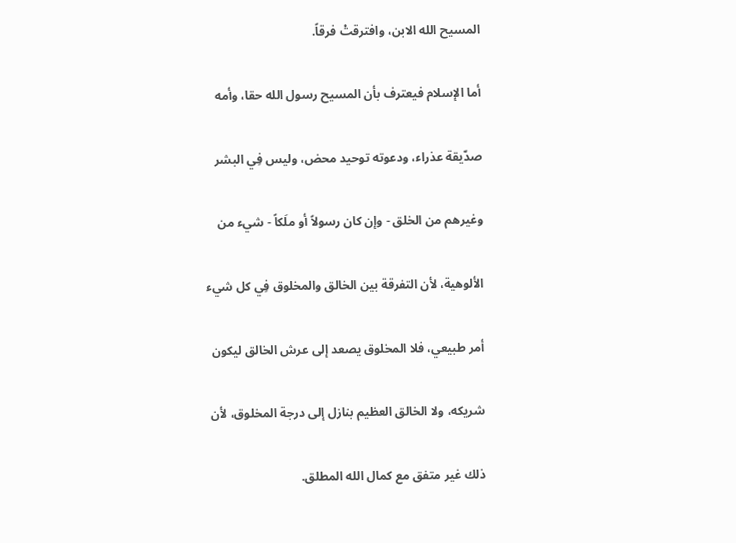المسيح الله الابن، وافترقتْ فرقاً.

أما الإسلام فيعترف بأن المسيح رسول الله حقا، وأمه

صدّيقة عذراء، ودعوته توحيد محض، وليس فِي البشر

وغيرهم من الخلق - وإن كان رسولاً أو ملَكاً - شيء من

الألوهية، لأن التفرقة بين الخالق والمخلوق فِي كل شيء

أمر طبيعي، فلا المخلوق يصعد إلى عرش الخالق ليكون

شريكه، ولا الخالق العظيم بنازل إلى درجة المخلوق، لأن

ذلك غير متفق مع كمال الله المطلق.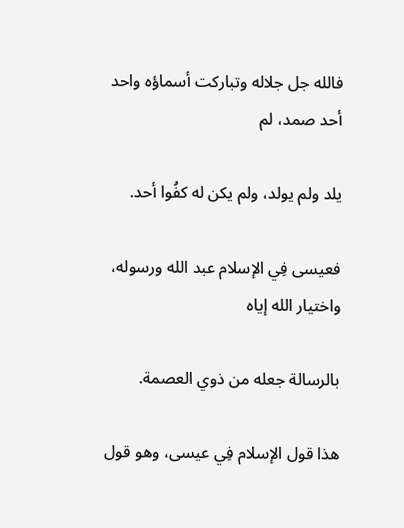فالله جل جلاله وتباركت أسماؤه واحد أحد صمد، لم

يلد ولم يولد، ولم يكن له كفُوا أحد.

فعيسى فِي الإسلام عبد الله ورسوله، واختيار الله إياه

بالرسالة جعله من ذوي العصمة.

هذا قول الإسلام فِي عيسى، وهو قول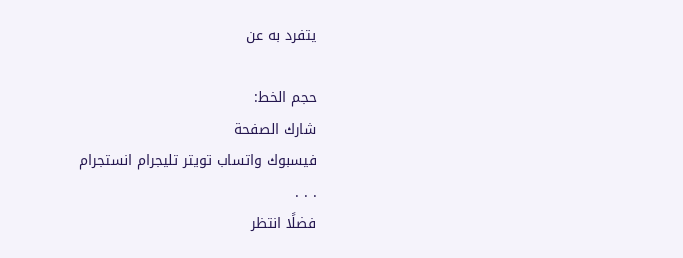يتفرد به عن

حجم الخط:
شارك الصفحة
فيسبوك واتساب تويتر تليجرام انستجرام
. . .
فضلًا انتظر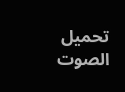تحميل الصوت